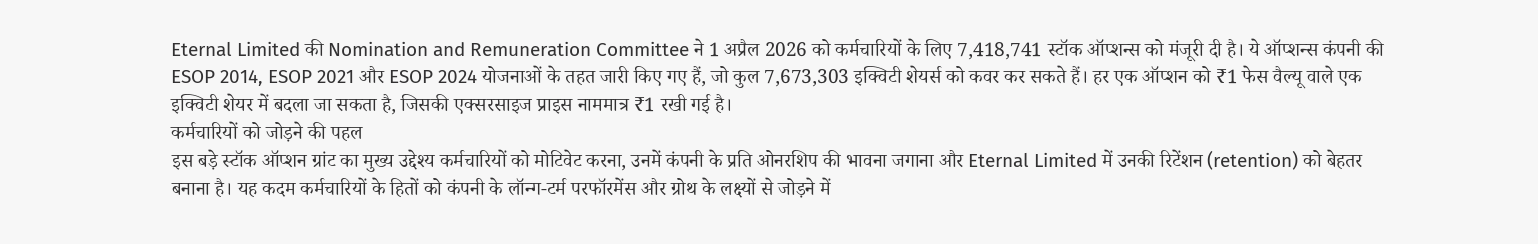Eternal Limited की Nomination and Remuneration Committee ने 1 अप्रैल 2026 को कर्मचारियों के लिए 7,418,741 स्टॉक ऑप्शन्स को मंजूरी दी है। ये ऑप्शन्स कंपनी की ESOP 2014, ESOP 2021 और ESOP 2024 योजनाओं के तहत जारी किए गए हैं, जो कुल 7,673,303 इक्विटी शेयर्स को कवर कर सकते हैं। हर एक ऑप्शन को ₹1 फेस वैल्यू वाले एक इक्विटी शेयर में बदला जा सकता है, जिसकी एक्सरसाइज प्राइस नाममात्र ₹1 रखी गई है।
कर्मचारियों को जोड़ने की पहल
इस बड़े स्टॉक ऑप्शन ग्रांट का मुख्य उद्देश्य कर्मचारियों को मोटिवेट करना, उनमें कंपनी के प्रति ओनरशिप की भावना जगाना और Eternal Limited में उनकी रिटेंशन (retention) को बेहतर बनाना है। यह कदम कर्मचारियों के हितों को कंपनी के लॉन्ग-टर्म परफॉरमेंस और ग्रोथ के लक्ष्यों से जोड़ने में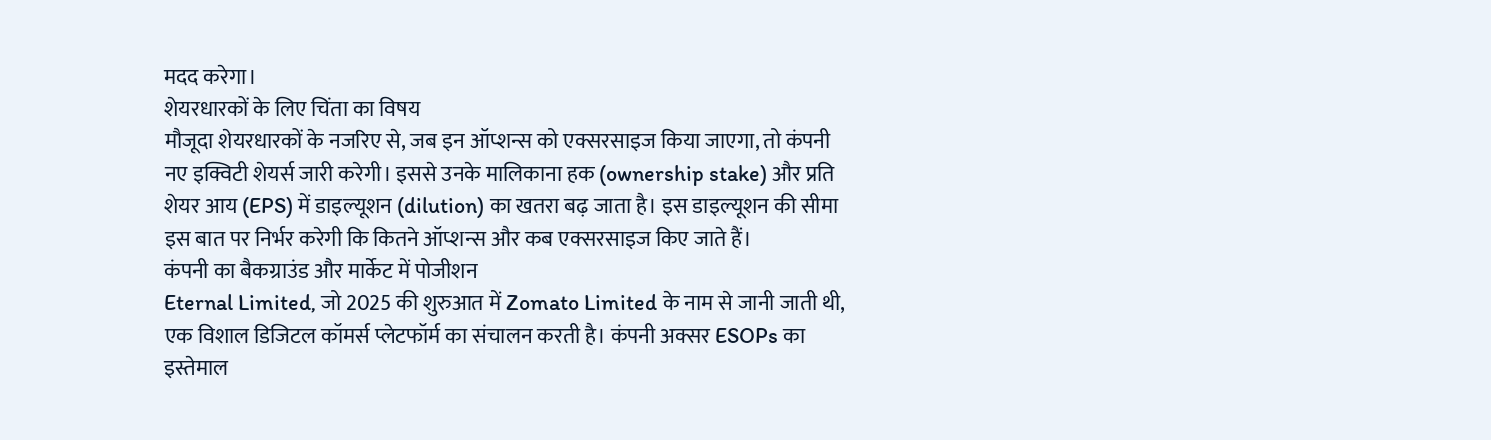मदद करेगा।
शेयरधारकों के लिए चिंता का विषय
मौजूदा शेयरधारकों के नजरिए से, जब इन ऑप्शन्स को एक्सरसाइज किया जाएगा, तो कंपनी नए इक्विटी शेयर्स जारी करेगी। इससे उनके मालिकाना हक (ownership stake) और प्रति शेयर आय (EPS) में डाइल्यूशन (dilution) का खतरा बढ़ जाता है। इस डाइल्यूशन की सीमा इस बात पर निर्भर करेगी कि कितने ऑप्शन्स और कब एक्सरसाइज किए जाते हैं।
कंपनी का बैकग्राउंड और मार्केट में पोजीशन
Eternal Limited, जो 2025 की शुरुआत में Zomato Limited के नाम से जानी जाती थी, एक विशाल डिजिटल कॉमर्स प्लेटफॉर्म का संचालन करती है। कंपनी अक्सर ESOPs का इस्तेमाल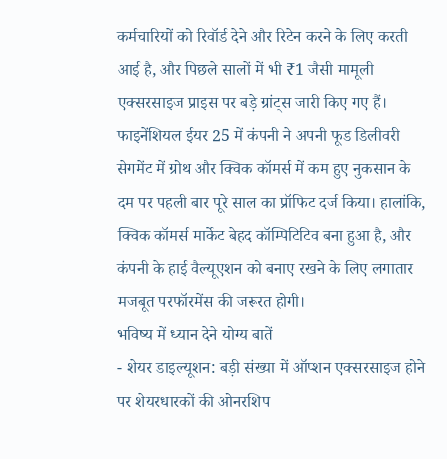कर्मचारियों को रिवॉर्ड देने और रिटेन करने के लिए करती आई है, और पिछले सालों में भी ₹1 जैसी मामूली एक्सरसाइज प्राइस पर बड़े ग्रांट्स जारी किए गए हैं। फाइनेंशियल ईयर 25 में कंपनी ने अपनी फूड डिलीवरी सेगमेंट में ग्रोथ और क्विक कॉमर्स में कम हुए नुकसान के दम पर पहली बार पूरे साल का प्रॉफिट दर्ज किया। हालांकि, क्विक कॉमर्स मार्केट बेहद कॉम्पिटिटिव बना हुआ है, और कंपनी के हाई वैल्यूएशन को बनाए रखने के लिए लगातार मजबूत परफॉरमेंस की जरूरत होगी।
भविष्य में ध्यान देने योग्य बातें
- शेयर डाइल्यूशन: बड़ी संख्या में ऑप्शन एक्सरसाइज होने पर शेयरधारकों की ओनरशिप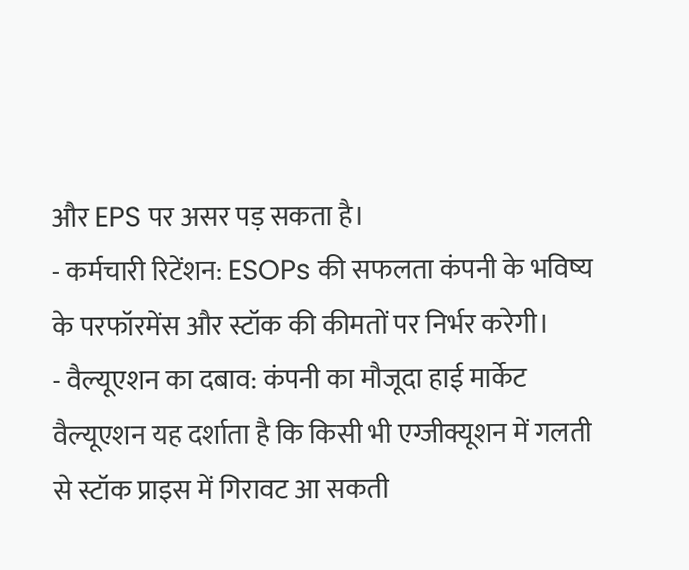और EPS पर असर पड़ सकता है।
- कर्मचारी रिटेंशन: ESOPs की सफलता कंपनी के भविष्य के परफॉरमेंस और स्टॉक की कीमतों पर निर्भर करेगी।
- वैल्यूएशन का दबाव: कंपनी का मौजूदा हाई मार्केट वैल्यूएशन यह दर्शाता है कि किसी भी एग्जीक्यूशन में गलती से स्टॉक प्राइस में गिरावट आ सकती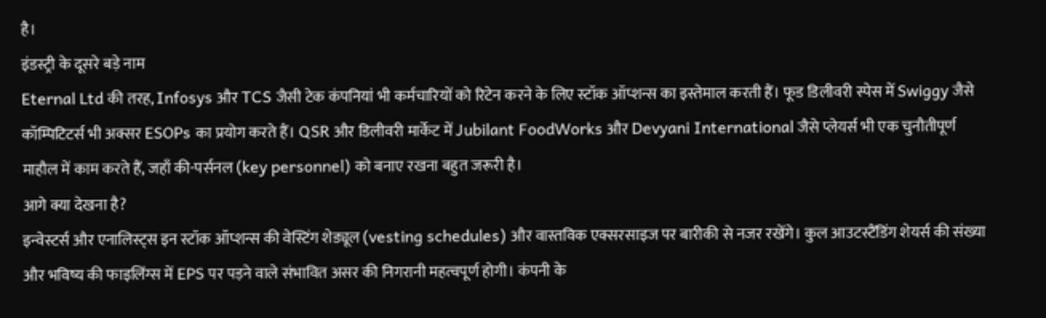है।
इंडस्ट्री के दूसरे बड़े नाम
Eternal Ltd की तरह, Infosys और TCS जैसी टेक कंपनियां भी कर्मचारियों को रिटेन करने के लिए स्टॉक ऑप्शन्स का इस्तेमाल करती हैं। फूड डिलीवरी स्पेस में Swiggy जैसे कॉम्पिटिटर्स भी अक्सर ESOPs का प्रयोग करते हैं। QSR और डिलीवरी मार्केट में Jubilant FoodWorks और Devyani International जैसे प्लेयर्स भी एक चुनौतीपूर्ण माहौल में काम करते हैं, जहाँ की-पर्सनल (key personnel) को बनाए रखना बहुत जरूरी है।
आगे क्या देखना है?
इन्वेस्टर्स और एनालिस्ट्स इन स्टॉक ऑप्शन्स की वेस्टिंग शेड्यूल (vesting schedules) और वास्तविक एक्सरसाइज पर बारीकी से नजर रखेंगे। कुल आउटस्टैंडिंग शेयर्स की संख्या और भविष्य की फाइलिंग्स में EPS पर पड़ने वाले संभावित असर की निगरानी महत्वपूर्ण होगी। कंपनी के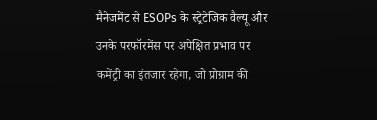मैनेजमेंट से ESOPs के स्ट्रेटेजिक वैल्यू और उनके परफॉरमेंस पर अपेक्षित प्रभाव पर कमेंट्री का इंतजार रहेगा, जो प्रोग्राम की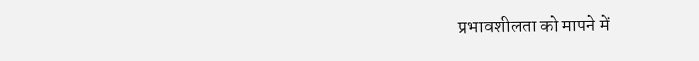प्रभावशीलता को मापने में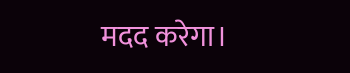मदद करेगा।